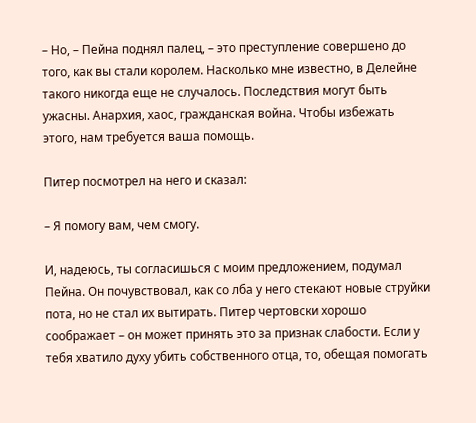– Но, – Пейна поднял палец, – это преступление совершено до того, как вы стали королем. Насколько мне известно, в Делейне такого никогда еще не случалось. Последствия могут быть ужасны. Анархия, хаос, гражданская война. Чтобы избежать этого, нам требуется ваша помощь.

Питер посмотрел на него и сказал:

– Я помогу вам, чем смогу.

И, надеюсь, ты согласишься с моим предложением, подумал Пейна. Он почувствовал, как со лба у него стекают новые струйки пота, но не стал их вытирать. Питер чертовски хорошо соображает – он может принять это за признак слабости. Если у тебя хватило духу убить собственного отца, то, обещая помогать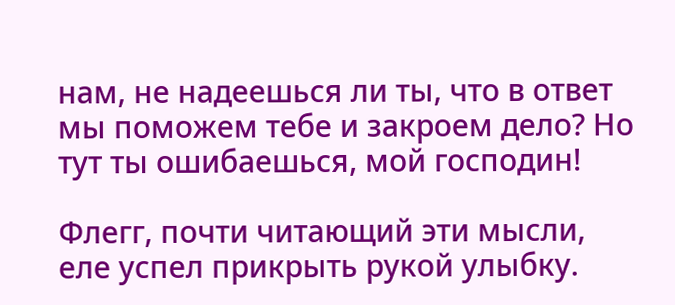нам, не надеешься ли ты, что в ответ мы поможем тебе и закроем дело? Но тут ты ошибаешься, мой господин!

Флегг, почти читающий эти мысли, еле успел прикрыть рукой улыбку.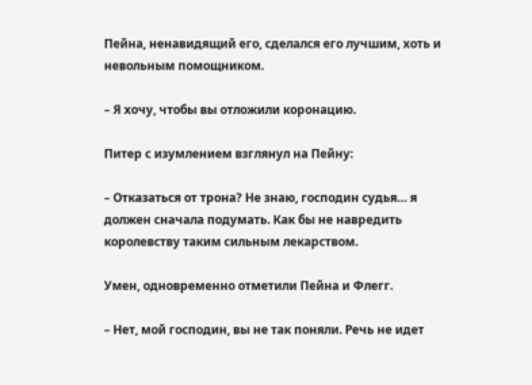Пейна, ненавидящий его, сделался его лучшим, хоть и невольным помощником.

– Я хочу, чтобы вы отложили коронацию.

Питер с изумлением взглянул на Пейну:

– Отказаться от трона? Не знаю, господин судья… я должен сначала подумать. Как бы не навредить королевству таким сильным лекарством.

Умен, одновременно отметили Пейна и Флегг.

– Нет, мой господин, вы не так поняли. Речь не идет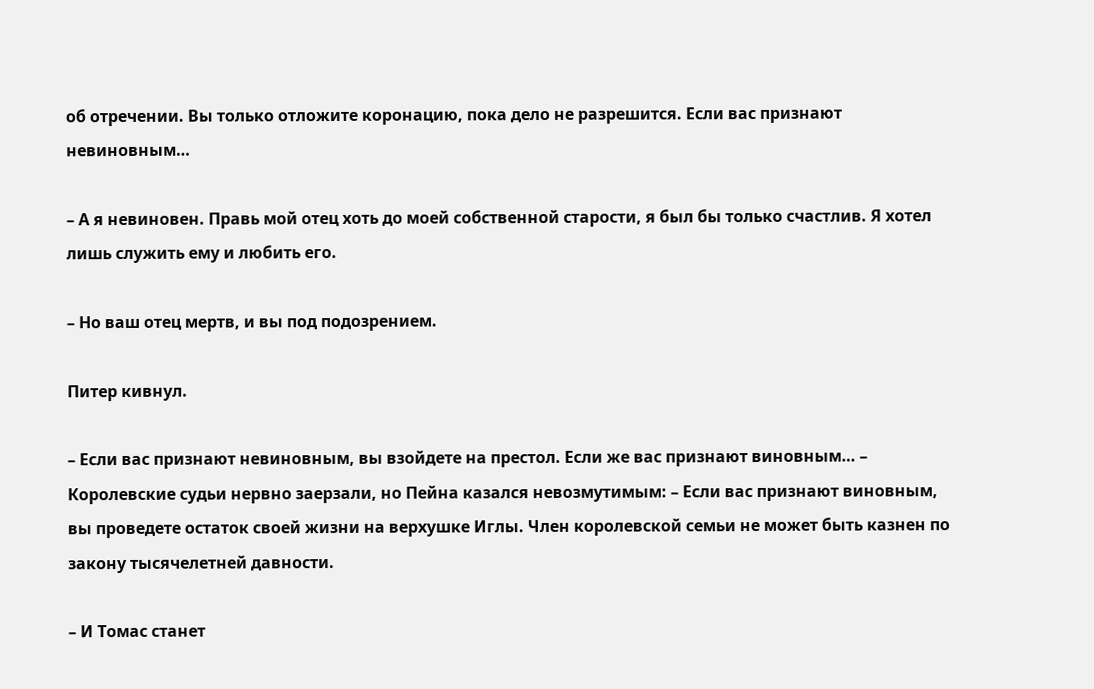об отречении. Вы только отложите коронацию, пока дело не разрешится. Если вас признают невиновным…

– А я невиновен. Правь мой отец хоть до моей собственной старости, я был бы только счастлив. Я хотел лишь служить ему и любить его.

– Но ваш отец мертв, и вы под подозрением.

Питер кивнул.

– Если вас признают невиновным, вы взойдете на престол. Если же вас признают виновным… – Королевские судьи нервно заерзали, но Пейна казался невозмутимым: – Если вас признают виновным, вы проведете остаток своей жизни на верхушке Иглы. Член королевской семьи не может быть казнен по закону тысячелетней давности.

– И Томас станет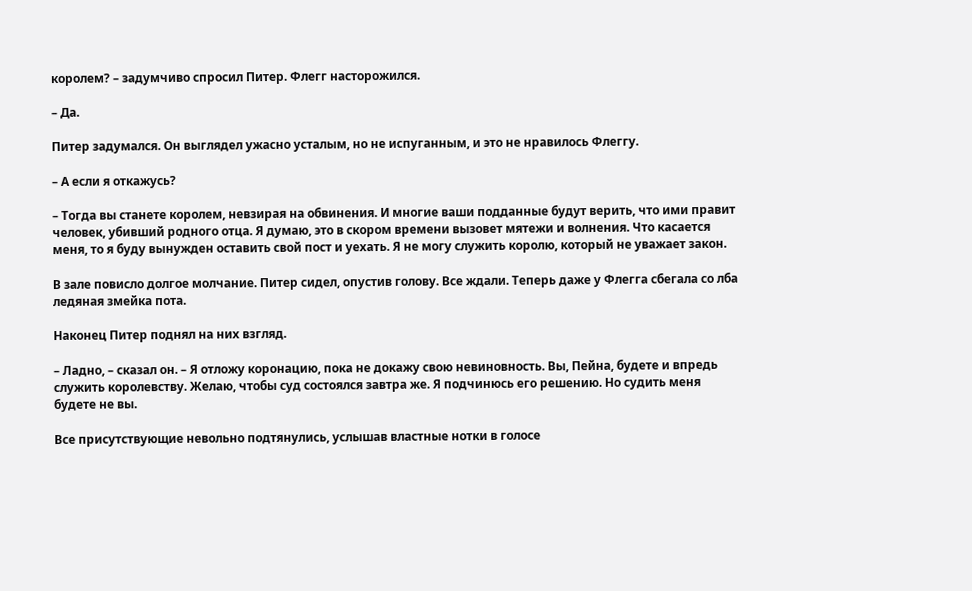королем? – задумчиво спросил Питер. Флегг насторожился.

– Да.

Питер задумался. Он выглядел ужасно усталым, но не испуганным, и это не нравилось Флеггу.

– А если я откажусь?

– Тогда вы станете королем, невзирая на обвинения. И многие ваши подданные будут верить, что ими правит человек, убивший родного отца. Я думаю, это в скором времени вызовет мятежи и волнения. Что касается меня, то я буду вынужден оставить свой пост и уехать. Я не могу служить королю, который не уважает закон.

В зале повисло долгое молчание. Питер сидел, опустив голову. Все ждали. Теперь даже у Флегга сбегала со лба ледяная змейка пота.

Наконец Питер поднял на них взгляд.

– Ладно, – сказал он. – Я отложу коронацию, пока не докажу свою невиновность. Вы, Пейна, будете и впредь служить королевству. Желаю, чтобы суд состоялся завтра же. Я подчинюсь его решению. Но судить меня будете не вы.

Все присутствующие невольно подтянулись, услышав властные нотки в голосе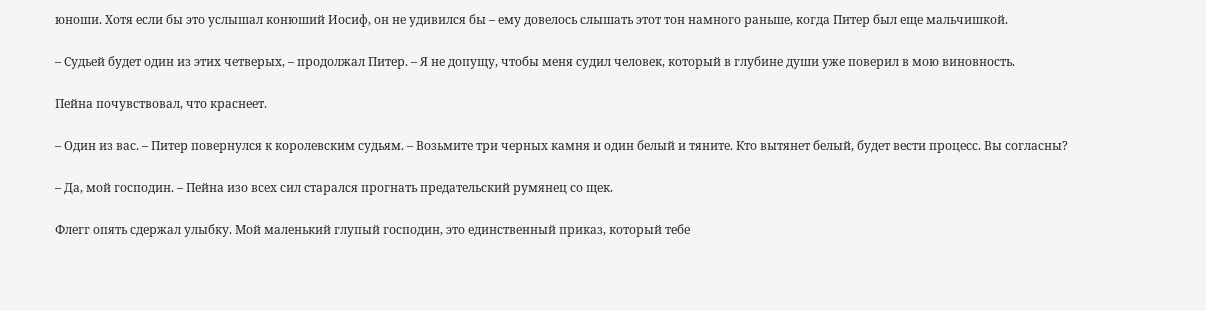юноши. Хотя если бы это услышал конюший Иосиф, он не удивился бы – ему довелось слышать этот тон намного раньше, когда Питер был еще мальчишкой.

– Судьей будет один из этих четверых, – продолжал Питер. – Я не допущу, чтобы меня судил человек, который в глубине души уже поверил в мою виновность.

Пейна почувствовал, что краснеет.

– Один из вас. – Питер повернулся к королевским судьям. – Возьмите три черных камня и один белый и тяните. Кто вытянет белый, будет вести процесс. Вы согласны?

– Да, мой господин. – Пейна изо всех сил старался прогнать предательский румянец со щек.

Флегг опять сдержал улыбку. Мой маленький глупый господин, это единственный приказ, который тебе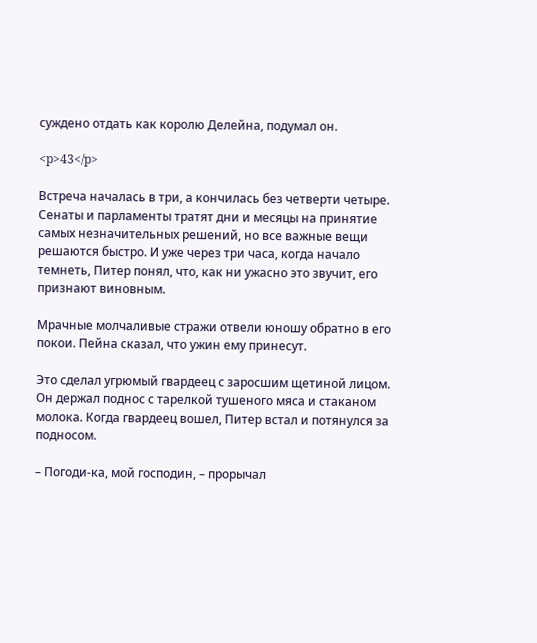суждено отдать как королю Делейна, подумал он.

<p>43</p>

Встреча началась в три, а кончилась без четверти четыре. Сенаты и парламенты тратят дни и месяцы на принятие самых незначительных решений, но все важные вещи решаются быстро. И уже через три часа, когда начало темнеть, Питер понял, что, как ни ужасно это звучит, его признают виновным.

Мрачные молчаливые стражи отвели юношу обратно в его покои. Пейна сказал, что ужин ему принесут.

Это сделал угрюмый гвардеец с заросшим щетиной лицом. Он держал поднос с тарелкой тушеного мяса и стаканом молока. Когда гвардеец вошел, Питер встал и потянулся за подносом.

– Погоди-ка, мой господин, – прорычал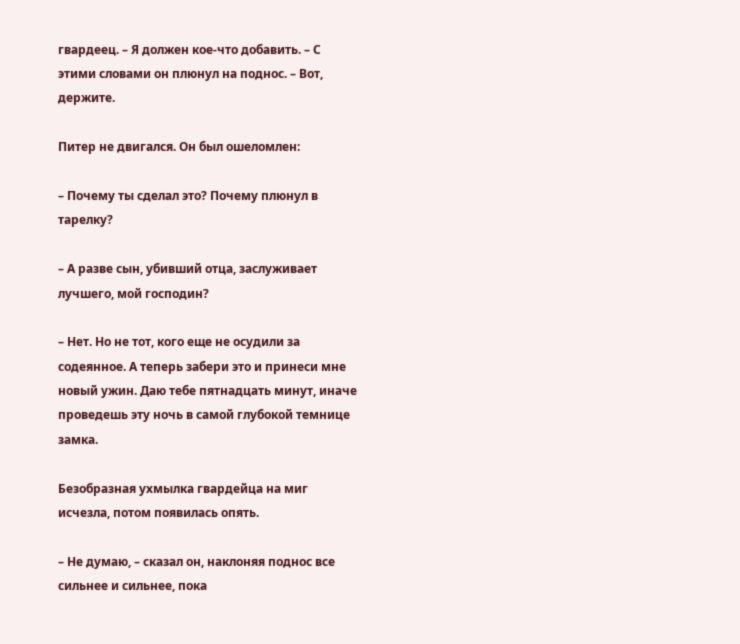гвардеец. – Я должен кое-что добавить. – С этими словами он плюнул на поднос. – Вот, держите.

Питер не двигался. Он был ошеломлен:

– Почему ты сделал это? Почему плюнул в тарелку?

– А разве сын, убивший отца, заслуживает лучшего, мой господин?

– Нет. Но не тот, кого еще не осудили за содеянное. А теперь забери это и принеси мне новый ужин. Даю тебе пятнадцать минут, иначе проведешь эту ночь в самой глубокой темнице замка.

Безобразная ухмылка гвардейца на миг исчезла, потом появилась опять.

– Не думаю, – сказал он, наклоняя поднос все сильнее и сильнее, пока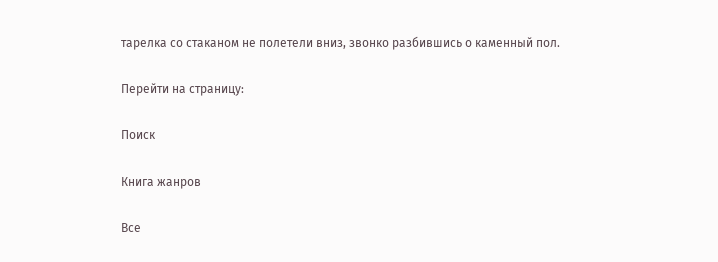тарелка со стаканом не полетели вниз, звонко разбившись о каменный пол.

Перейти на страницу:

Поиск

Книга жанров

Все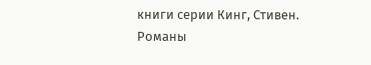книги серии Кинг, Стивен. Романы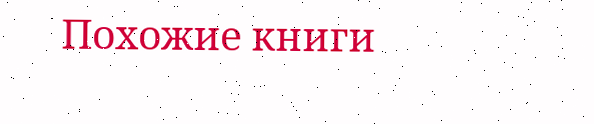Похожие книги